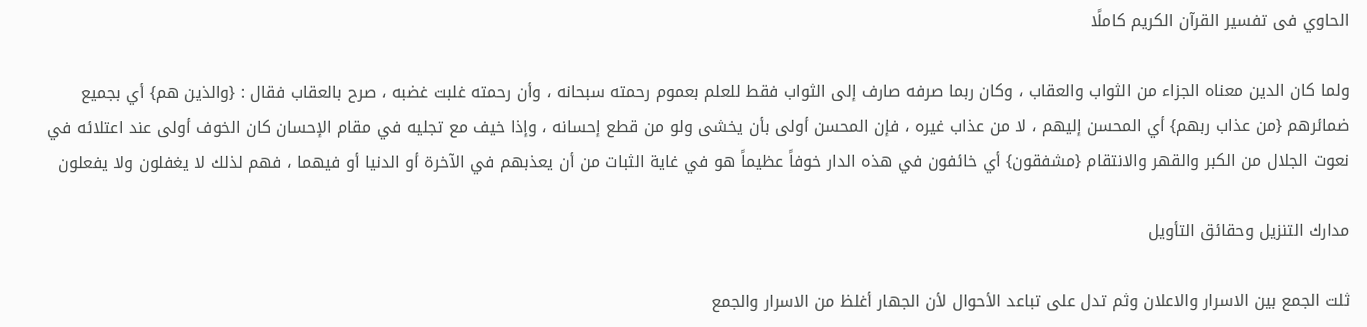الحاوي فى تفسير القرآن الكريم كاملًا

ولما كان الدين معناه الجزاء من الثواب والعقاب ، وكان ربما صرفه صارف إلى الثواب فقط للعلم بعموم رحمته سبحانه ، وأن رحمته غلبت غضبه ، صرح بالعقاب فقال : {والذين هم} أي بجميع ضمائرهم {من عذاب ربهم} أي المحسن إليهم ، لا من عذاب غيره ، فإن المحسن أولى بأن يخشى ولو من قطع إحسانه ، وإذا خيف مع تجليه في مقام الإحسان كان الخوف أولى عند اعتلائه في نعوت الجلال من الكبر والقهر والانتقام {مشفقون} أي خائفون في هذه الدار خوفاً عظيماً هو في غاية الثبات من أن يعذبهم في الآخرة أو الدنيا أو فيهما ، فهم لذلك لا يغفلون ولا يفعلون

مدارك التنزيل وحقائق التأويل

ثلت الجمع بين الاسرار والاعلان وثم تدل على تباعد الأحوال لأن الجهار أغلظ من الاسرار والجمع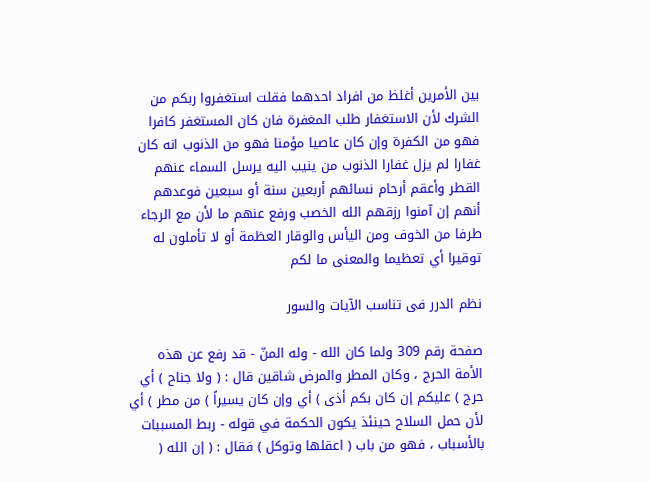بين الأمرين أغلظ من افراد احدهما فقلت استغفروا ربكم من الشرك لأن الاستغفار طلب المغفرة فان كان المستغفر كافرا فهو من الكفرة وإن كان عاصيا مؤمنا فهو من الذنوب انه كان غفارا لم يزل غفارا الذنوب من ينيب اليه يرسل السماء عنهم القطر وأعقم أرحام نسائهم أربعين سنة أو سبعين فوعدهم أنهم إن آمنوا رزقهم الله الخصب ورفع عنهم ما لأن مع الرجاء طرفا من الخوف ومن اليأس والوقار العظمة أو لا تأملون له توقيرا أي تعظيما والمعنى ما لكم

نظم الدرر فى تناسب الآيات والسور

صفحة رقم 309 ولما كان الله - وله المنّ - قد رفع عن هذه الأمة الحرج ، وكان المطر والمرض شاقين قال : ( ولا جناح ) أي حرج ) عليكم إن كان بكم أذى ) أي وإن كان يسيراً ) من مطر ) أي لأن حمل السلاح حينئذ يكون الحكمة في قوله - ربط المسببات بالأسباب ، فهو من باب ( اعقلها وتوكل ) فقال : ( إن الله (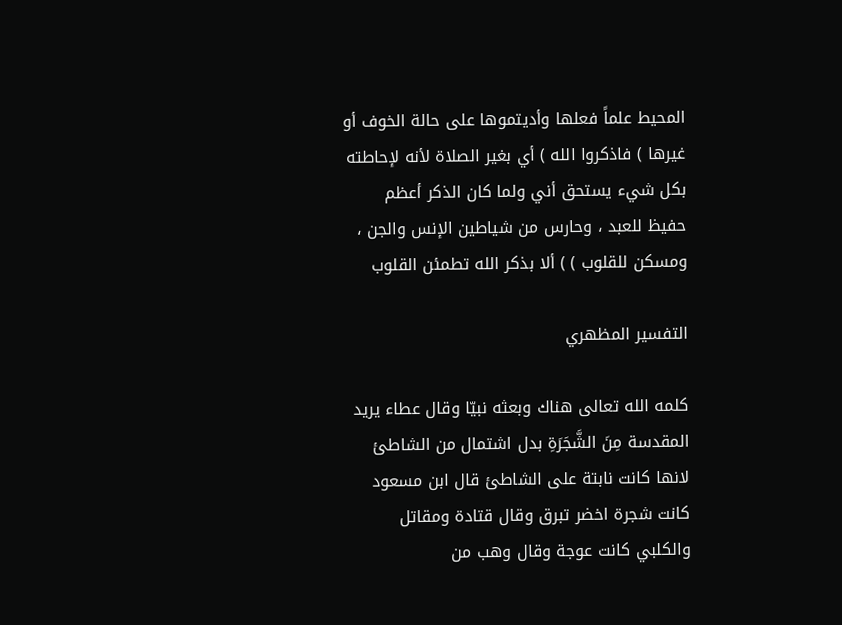المحيط علماً فعلها وأديتموها على حالة الخوف أو غيرها ) فاذكروا الله ) أي بغير الصلاة لأنه لإحاطته بكل شيء يستحق أني ولما كان الذكر أعظم حفيظ للعبد ، وحارس من شياطين الإنس والجن ، ومسكن للقلوب ) ) ألا بذكر الله تطمئن القلوب

التفسير المظهري

كلمه الله تعالى هناك وبعثه نبيّا وقال عطاء يريد المقدسة مِنَ الشَّجَرَةِ بدل اشتمال من الشاطئ لانها كانت نابتة على الشاطئ قال ابن مسعود كانت شجرة اخضر تبرق وقال قتادة ومقاتل والكلبي كانت عوجة وقال وهب من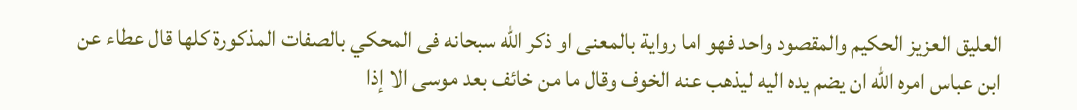العليق العزيز الحكيم والمقصود واحد فهو اما رواية بالمعنى او ذكر الله سبحانه فى المحكي بالصفات المذكورة كلها قال عطاء عن ابن عباس امره الله ان يضم يده اليه ليذهب عنه الخوف وقال ما من خائف بعد موسى الا إذا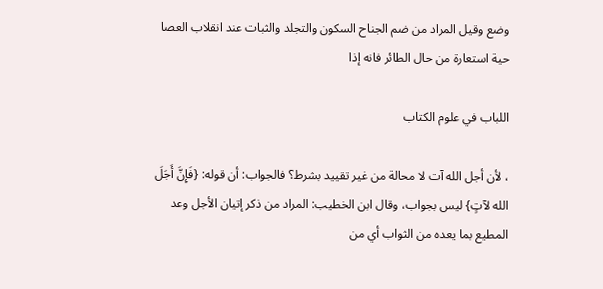وضع وقيل المراد من ضم الجناح السكون والتجلد والثبات عند انقلاب العصا حية استعارة من حال الطائر فانه إذا

اللباب في علوم الكتاب

، لأن أجل الله آت لا محالة من غير تقييد بشرط؟ فالجواب: أن قوله: {فَإِنَّ أَجَلَ الله لآتٍ} ليس بجواب، وقال ابن الخطيب: المراد من ذكر إتيان الأجل وعد المطيع بما يعده من الثواب أي من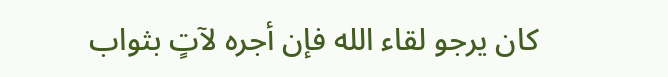كان يرجو لقاء الله فإن أجره لآتٍ بثواب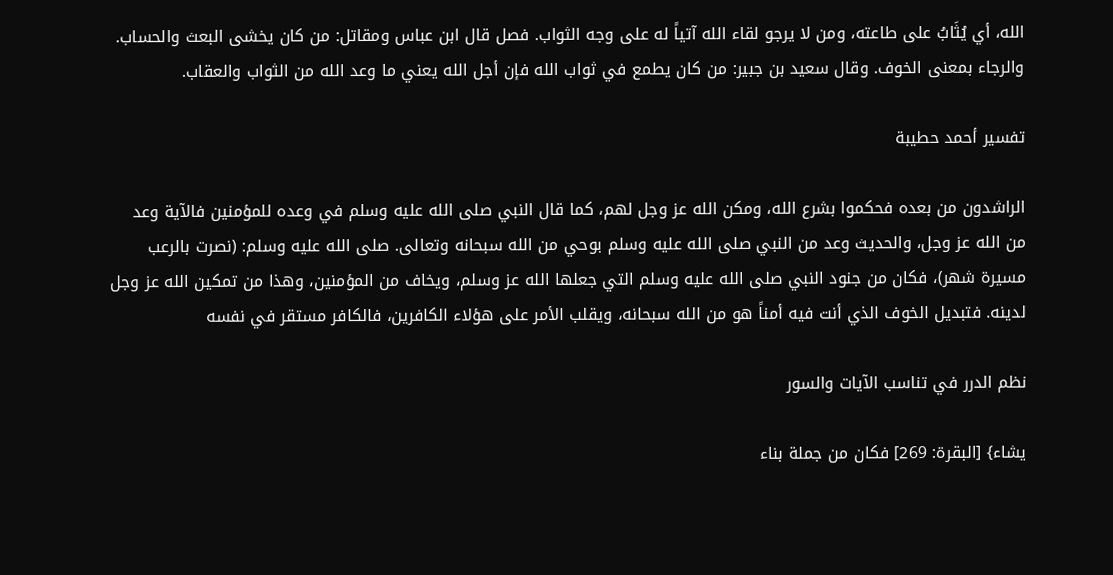الله، أي يُثَابُ على طاعته، ومن لا يرجو لقاء الله آتياً له على وجه الثواب. فصل قال ابن عباس ومقاتل: من كان يخشى البعث والحساب. والرجاء بمعنى الخوف. وقال سعيد بن جبير: من كان يطمع في ثواب الله فإن أجل الله يعني ما وعد الله من الثواب والعقاب.

تفسير أحمد حطيبة

الراشدون من بعده فحكموا بشرع الله، ومكن الله عز وجل لهم، كما قال النبي صلى الله عليه وسلم في وعده للمؤمنين فالآية وعد من الله عز وجل، والحديث وعد من النبي صلى الله عليه وسلم بوحي من الله سبحانه وتعالى. صلى الله عليه وسلم: (نصرت بالرعب مسيرة شهر)، فكان من جنود النبي صلى الله عليه وسلم التي جعلها الله عز وسلم، ويخاف من المؤمنين، وهذا من تمكين الله عز وجل لدينه. فتبديل الخوف الذي أنت فيه أمناً هو من الله سبحانه، ويقلب الأمر على هؤلاء الكافرين، فالكافر مستقر في نفسه

نظم الدرر في تناسب الآيات والسور

يشاء} [البقرة: 269] فكان من جملة بناء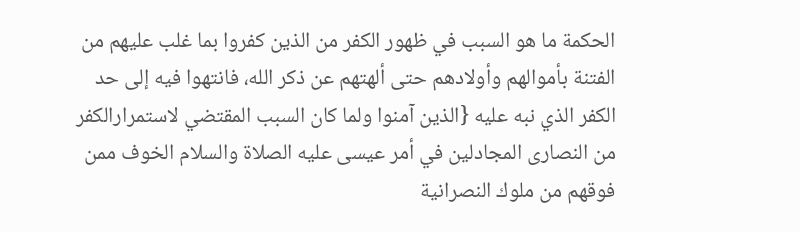الحكمة ما هو السبب في ظهور الكفر من الذين كفروا بما غلب عليهم من الفتنة بأموالهم وأولادهم حتى ألهتهم عن ذكر الله، فانتهوا فيه إلى حد الكفر الذي نبه عليه {الذين آمنوا ولما كان السبب المقتضي لاستمرارالكفر من النصارى المجادلين في أمر عيسى عليه الصلاة والسلام الخوف ممن فوقهم من ملوك النصرانية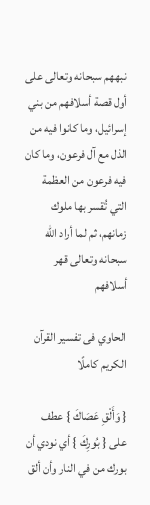نبههم سبحانه وتعالى على أول قصة أسلافهم من بني إسرائيل، وما كانوا فيه من الذل مع آل فرعون، وما كان فيه فرعون من العظمة التي تُقسر بها ملوك زمانهم، ثم لما أراد الله سبحانه وتعالى قهر أسلافهم

الحاوي فى تفسير القرآن الكريم كاملًا

{ وَأَلْقِ عَصَاكَ } عطف على { بُورِكَ } أي نودي أن بورك من في النار وأن ألق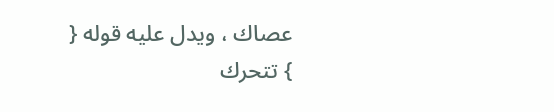عصاك ، ويدل عليه قوله { } تتحرك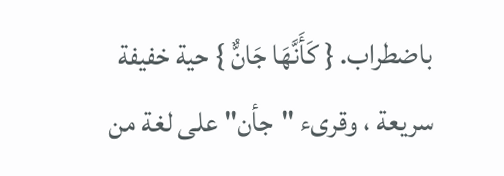باضطراب. { كَأَنَّهَا جَانٌّ } حية خفيفة سريعة ، وقرىء "جأن" على لغة من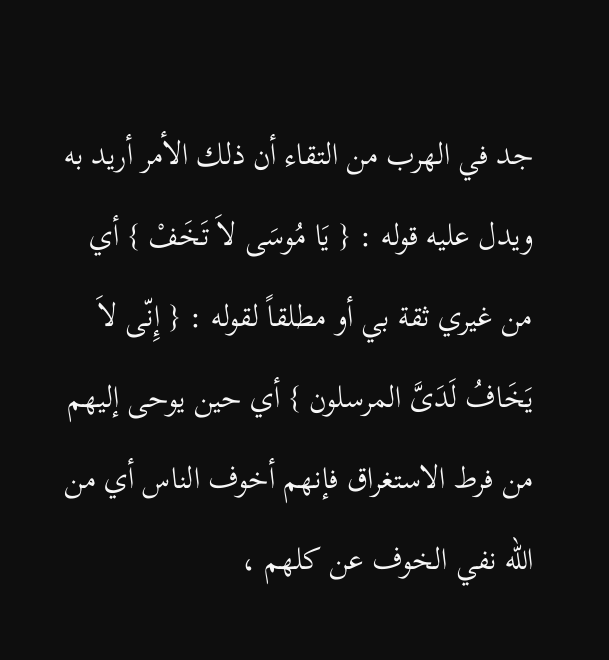جد في الهرب من التقاء أن ذلك الأمر أريد به ويدل عليه قوله : { يَا مُوسَى لاَ تَخَفْ } أي من غيري ثقة بي أو مطلقاً لقوله : { إِنّى لاَ يَخَافُ لَدَىَّ المرسلون } أي حين يوحى إليهم من فرط الاستغراق فإنهم أخوف الناس أي من الله نفي الخوف عن كلهم ،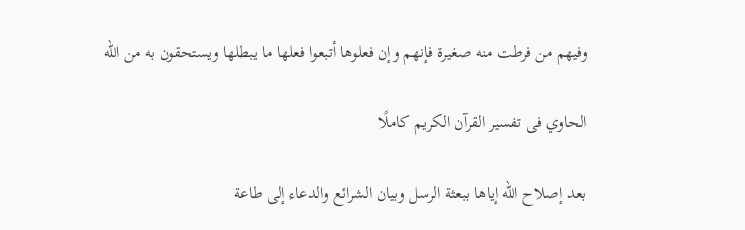وفيهم من فرطت منه صغيرة فإنهم وإن فعلوها أتبعوا فعلها ما يبطلها ويستحقون به من الله

الحاوي فى تفسير القرآن الكريم كاملًا

بعد إصلاح الله إياها ببعثة الرسل وبيان الشرائع والدعاء إلى طاعة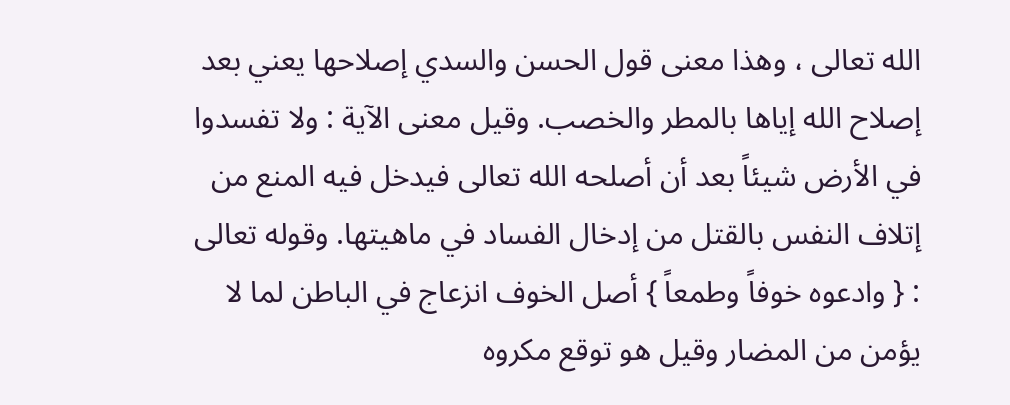الله تعالى ، وهذا معنى قول الحسن والسدي إصلاحها يعني بعد إصلاح الله إياها بالمطر والخصب. وقيل معنى الآية : ولا تفسدوا في الأرض شيئاً بعد أن أصلحه الله تعالى فيدخل فيه المنع من إتلاف النفس بالقتل من إدخال الفساد في ماهيتها. وقوله تعالى : { وادعوه خوفاً وطمعاً } أصل الخوف انزعاج في الباطن لما لا يؤمن من المضار وقيل هو توقع مكروه